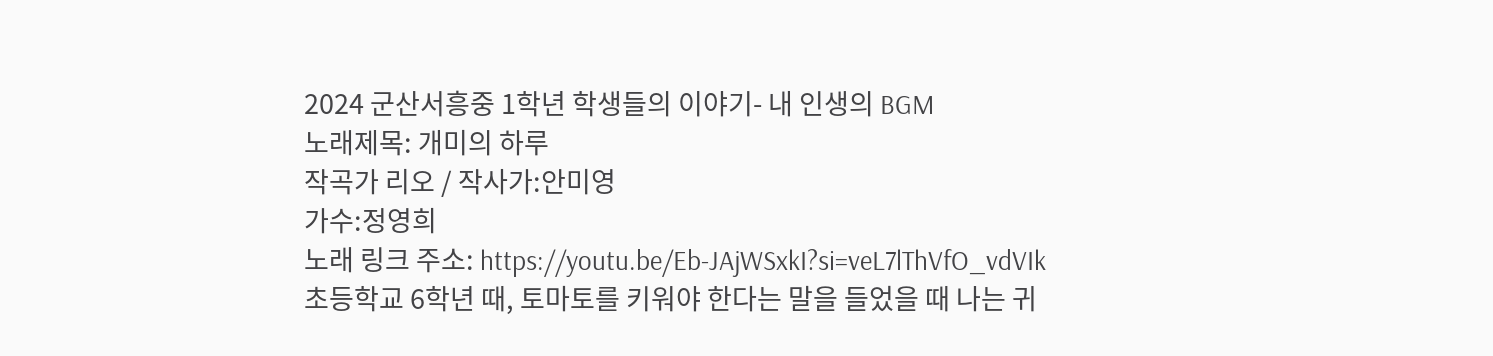2024 군산서흥중 1학년 학생들의 이야기- 내 인생의 BGM
노래제목: 개미의 하루
작곡가 리오 / 작사가:안미영
가수:정영희
노래 링크 주소: https://youtu.be/Eb-JAjWSxkI?si=veL7lThVfO_vdVIk
초등학교 6학년 때, 토마토를 키워야 한다는 말을 들었을 때 나는 귀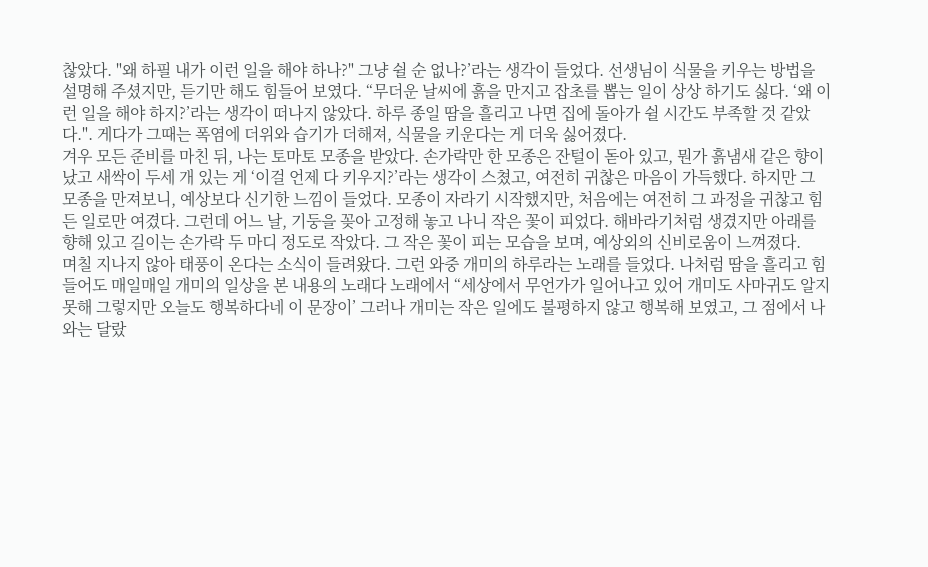찮았다. "왜 하필 내가 이런 일을 해야 하나?" 그냥 쉴 순 없나?’라는 생각이 들었다. 선생님이 식물을 키우는 방법을 설명해 주셨지만, 듣기만 해도 힘들어 보였다. “무더운 날씨에 흙을 만지고 잡초를 뽑는 일이 상상 하기도 싫다. ‘왜 이런 일을 해야 하지?’라는 생각이 떠나지 않았다. 하루 종일 땀을 흘리고 나면 집에 돌아가 쉴 시간도 부족할 것 같았다.". 게다가 그때는 폭염에 더위와 습기가 더해져, 식물을 키운다는 게 더욱 싫어졌다.
겨우 모든 준비를 마친 뒤, 나는 토마토 모종을 받았다. 손가락만 한 모종은 잔털이 돋아 있고, 뭔가 흙냄새 같은 향이 났고 새싹이 두세 개 있는 게 ‘이걸 언제 다 키우지?’라는 생각이 스쳤고, 여전히 귀찮은 마음이 가득했다. 하지만 그 모종을 만져보니, 예상보다 신기한 느낌이 들었다. 모종이 자라기 시작했지만, 처음에는 여전히 그 과정을 귀찮고 힘든 일로만 여겼다. 그런데 어느 날, 기둥을 꽂아 고정해 놓고 나니 작은 꽃이 피었다. 해바라기처럼 생겼지만 아래를 향해 있고 길이는 손가락 두 마디 정도로 작았다. 그 작은 꽃이 피는 모습을 보며, 예상외의 신비로움이 느껴졌다.
며칠 지나지 않아 태풍이 온다는 소식이 들려왔다. 그런 와중 개미의 하루라는 노래를 들었다. 나처럼 땀을 흘리고 힘들어도 매일매일 개미의 일상을 본 내용의 노래다 노래에서 “세상에서 무언가가 일어나고 있어 개미도 사마귀도 알지 못해 그렇지만 오늘도 행복하다네 이 문장이’ 그러나 개미는 작은 일에도 불평하지 않고 행복해 보였고, 그 점에서 나와는 달랐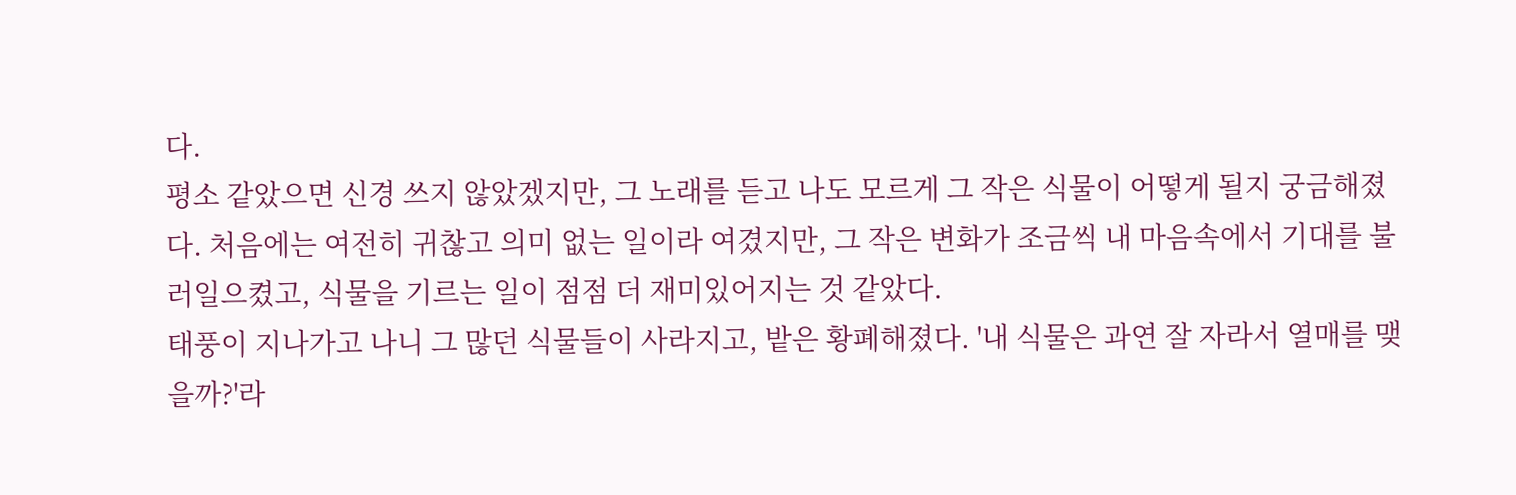다.
평소 같았으면 신경 쓰지 않았겠지만, 그 노래를 듣고 나도 모르게 그 작은 식물이 어떻게 될지 궁금해졌다. 처음에는 여전히 귀찮고 의미 없는 일이라 여겼지만, 그 작은 변화가 조금씩 내 마음속에서 기대를 불러일으켰고, 식물을 기르는 일이 점점 더 재미있어지는 것 같았다.
태풍이 지나가고 나니 그 많던 식물들이 사라지고, 밭은 황폐해졌다. '내 식물은 과연 잘 자라서 열매를 맺을까?'라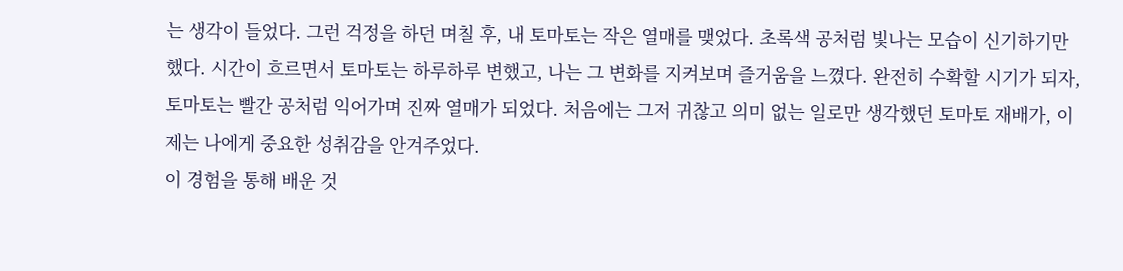는 생각이 들었다. 그런 걱정을 하던 며칠 후, 내 토마토는 작은 열매를 맺었다. 초록색 공처럼 빛나는 모습이 신기하기만 했다. 시간이 흐르면서 토마토는 하루하루 변했고, 나는 그 변화를 지켜보며 즐거움을 느꼈다. 완전히 수확할 시기가 되자, 토마토는 빨간 공처럼 익어가며 진짜 열매가 되었다. 처음에는 그저 귀찮고 의미 없는 일로만 생각했던 토마토 재배가, 이제는 나에게 중요한 성취감을 안겨주었다.
이 경험을 통해 배운 것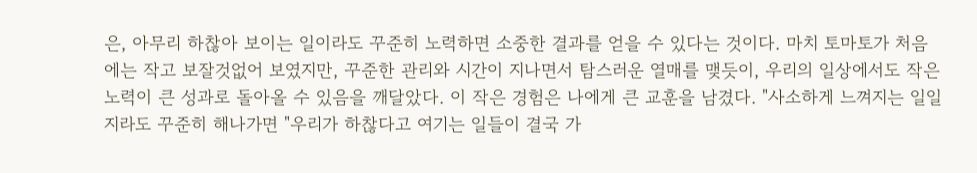은, 아무리 하찮아 보이는 일이라도 꾸준히 노력하면 소중한 결과를 얻을 수 있다는 것이다. 마치 토마토가 처음에는 작고 보잘것없어 보였지만, 꾸준한 관리와 시간이 지나면서 탐스러운 열매를 맺듯이, 우리의 일상에서도 작은 노력이 큰 성과로 돌아올 수 있음을 깨달았다. 이 작은 경험은 나에게 큰 교훈을 남겼다. "사소하게 느껴지는 일일지라도 꾸준히 해나가면 "우리가 하찮다고 여기는 일들이 결국 가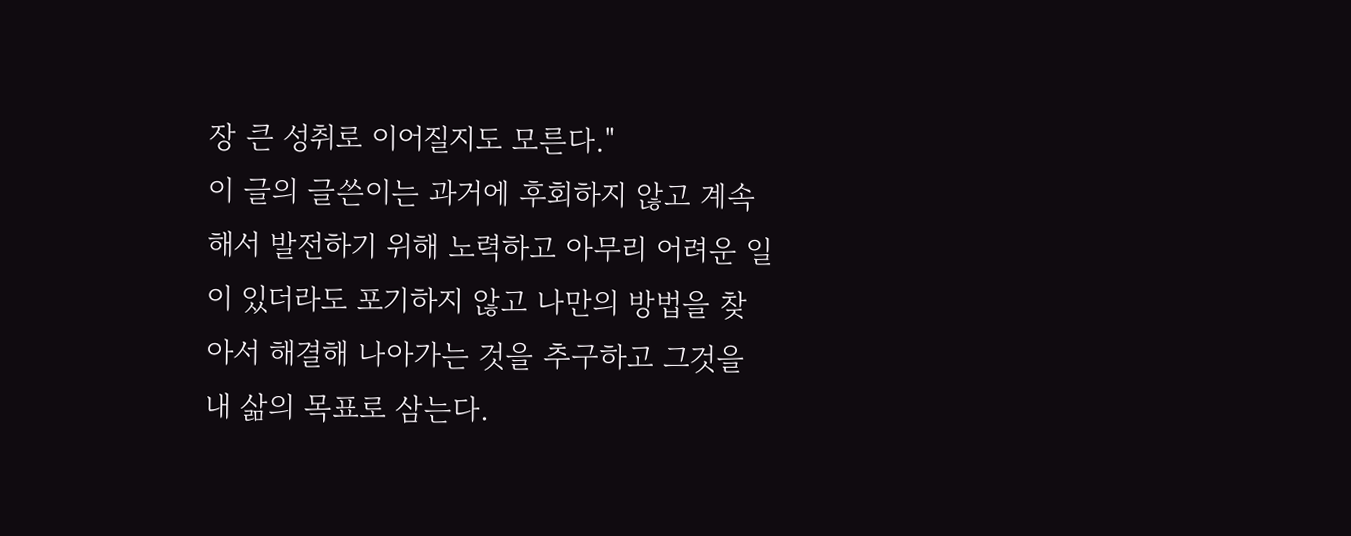장 큰 성취로 이어질지도 모른다."
이 글의 글쓴이는 과거에 후회하지 않고 계속해서 발전하기 위해 노력하고 아무리 어려운 일이 있더라도 포기하지 않고 나만의 방법을 찾아서 해결해 나아가는 것을 추구하고 그것을 내 삶의 목표로 삼는다.